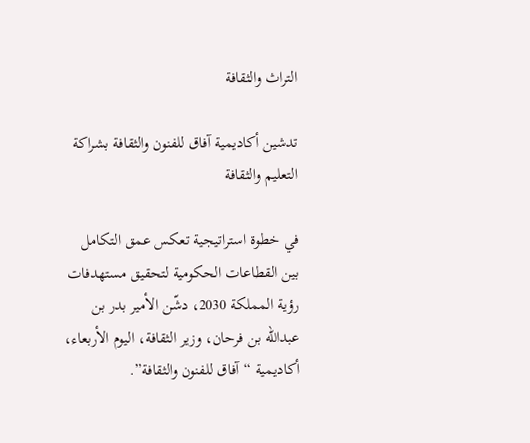التراث والثقافة

تدشين أكاديمية آفاق للفنون والثقافة بشراكة التعليم والثقافة

في خطوة استراتيجية تعكس عمق التكامل بين القطاعات الحكومية لتحقيق مستهدفات رؤية المملكة 2030، دشّن الأمير بدر بن عبدالله بن فرحان، وزير الثقافة، اليوم الأربعاء، أكاديمية “آفاق للفنون والثقافة”.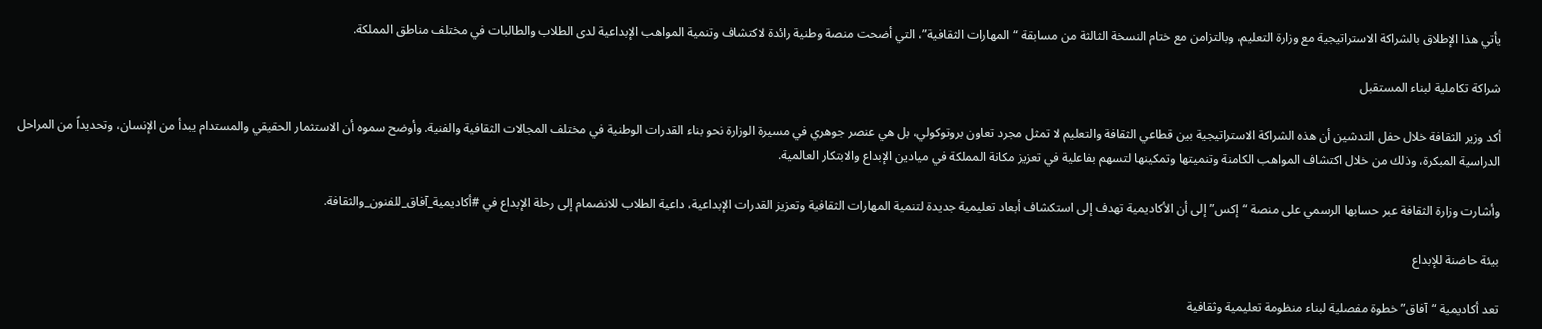يأتي هذا الإطلاق بالشراكة الاستراتيجية مع وزارة التعليم، وبالتزامن مع ختام النسخة الثالثة من مسابقة “المهارات الثقافية”، التي أضحت منصة وطنية رائدة لاكتشاف وتنمية المواهب الإبداعية لدى الطلاب والطالبات في مختلف مناطق المملكة.

شراكة تكاملية لبناء المستقبل

أكد وزير الثقافة خلال حفل التدشين أن هذه الشراكة الاستراتيجية بين قطاعي الثقافة والتعليم لا تمثل مجرد تعاون بروتوكولي، بل هي عنصر جوهري في مسيرة الوزارة نحو بناء القدرات الوطنية في مختلف المجالات الثقافية والفنية. وأوضح سموه أن الاستثمار الحقيقي والمستدام يبدأ من الإنسان، وتحديداً من المراحل الدراسية المبكرة، وذلك من خلال اكتشاف المواهب الكامنة وتنميتها وتمكينها لتسهم بفاعلية في تعزيز مكانة المملكة في ميادين الإبداع والابتكار العالمية.

وأشارت وزارة الثقافة عبر حسابها الرسمي على منصة “إكس” إلى أن الأكاديمية تهدف إلى استكشاف أبعاد تعليمية جديدة لتنمية المهارات الثقافية وتعزيز القدرات الإبداعية، داعية الطلاب للانضمام إلى رحلة الإبداع في #أكاديمية_آفاق_للفنون_والثقافة.

بيئة حاضنة للإبداع

تعد أكاديمية “آفاق” خطوة مفصلية لبناء منظومة تعليمية وثقافية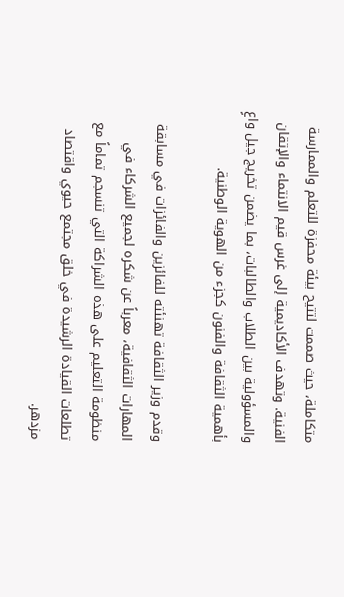متكاملة، حيث صممت لتتيح بيئة محفزة للتعلم والممارسة الفنية. وتهدف الأكاديمية إلى غرس قيم الانتماء والإتقان والمسؤولية بين الطلاب والطالبات، بما يضمن تخريج جيل واعٍ بأهمية الثقافة والفنون كجزء من الهوية الوطنية.

وقدم وزير الثقافة تهنئته للفائزين والفائزات في مسابقة المهارات الثقافية، معرباً عن شكره لجميع الشركاء في منظومة التعليم على هذه الشراكة التي تنسجم تماماً مع تطلعات القيادة الرشيدة في خلق مجتمع حيوي واقتصاد مزدهر.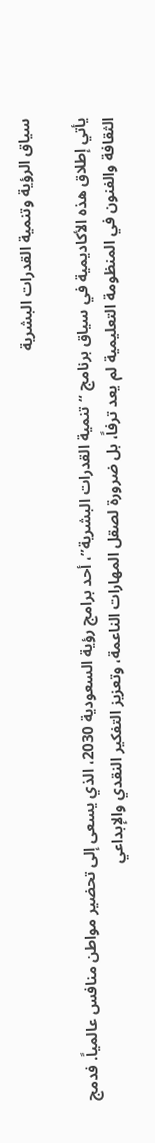سياق الرؤية وتنمية القدرات البشرية

يأتي إطلاق هذه الأكاديمية في سياق برنامج “تنمية القدرات البشرية”، أحد برامج رؤية السعودية 2030، الذي يسعى إلى تحضير مواطن منافس عالمياً. فدمج الثقافة والفنون في المنظومة التعليمية لم يعد ترفاً، بل ضرورة لصقل المهارات الناعمة، وتعزيز التفكير النقدي والإبداعي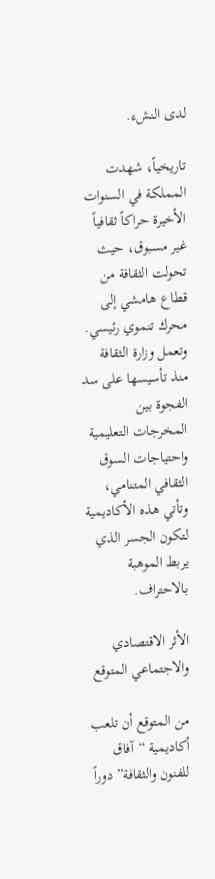لدى النشء.

تاريخياً، شهدت المملكة في السنوات الأخيرة حراكاً ثقافياً غير مسبوق، حيث تحولت الثقافة من قطاع هامشي إلى محرك تنموي رئيسي. وتعمل وزارة الثقافة منذ تأسيسها على سد الفجوة بين المخرجات التعليمية واحتياجات السوق الثقافي المتنامي، وتأتي هذه الأكاديمية لتكون الجسر الذي يربط الموهبة بالاحتراف.

الأثر الاقتصادي والاجتماعي المتوقع

من المتوقع أن تلعب أكاديمية “آفاق للفنون والثقافة” دوراً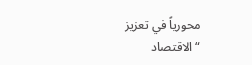محورياً في تعزيز “الاقتصاد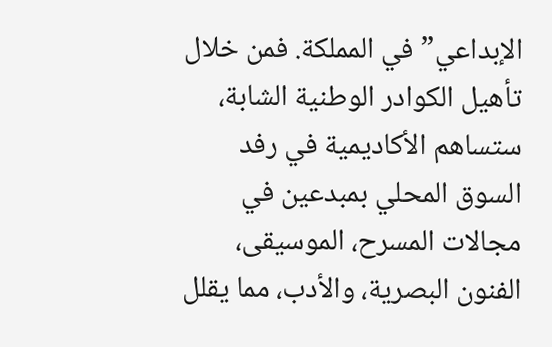الإبداعي” في المملكة. فمن خلال تأهيل الكوادر الوطنية الشابة، ستساهم الأكاديمية في رفد السوق المحلي بمبدعين في مجالات المسرح، الموسيقى، الفنون البصرية، والأدب، مما يقلل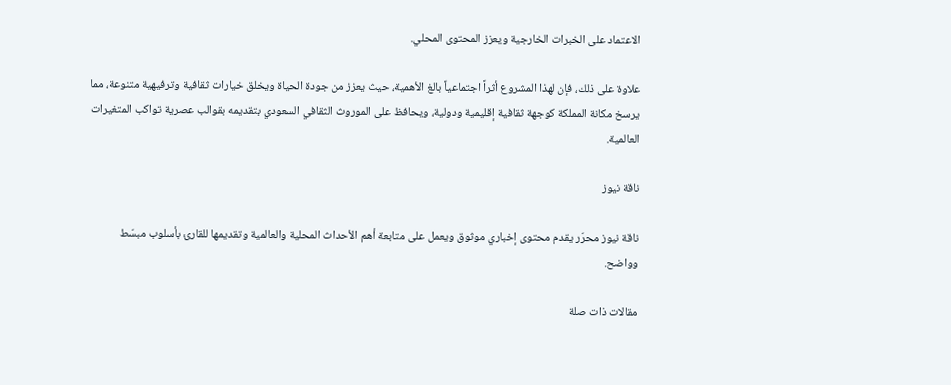الاعتماد على الخبرات الخارجية ويعزز المحتوى المحلي.

علاوة على ذلك، فإن لهذا المشروع أثراً اجتماعياً بالغ الأهمية، حيث يعزز من جودة الحياة ويخلق خيارات ثقافية وترفيهية متنوعة، مما يرسخ مكانة المملكة كوجهة ثقافية إقليمية ودولية، ويحافظ على الموروث الثقافي السعودي بتقديمه بقوالب عصرية تواكب المتغيرات العالمية.

ناقة نيوز

ناقة نيوز محرّر يقدم محتوى إخباري موثوق ويعمل على متابعة أهم الأحداث المحلية والعالمية وتقديمها للقارئ بأسلوب مبسّط وواضح.

مقالات ذات صلة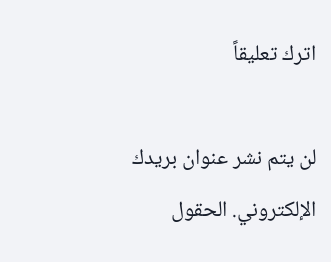اترك تعليقاً

لن يتم نشر عنوان بريدك الإلكتروني. الحقول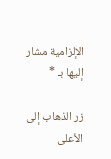الإلزامية مشار إليها بـ *

زر الذهاب إلى الأعلى